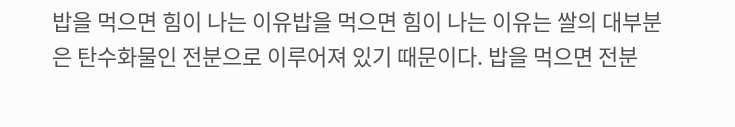밥을 먹으면 힘이 나는 이유밥을 먹으면 힘이 나는 이유는 쌀의 대부분은 탄수화물인 전분으로 이루어져 있기 때문이다. 밥을 먹으면 전분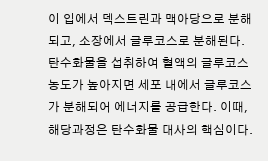이 입에서 덱스트린과 맥아당으로 분해되고, 소장에서 글루코스로 분해된다. 탄수화물을 섭취하여 혈액의 글루코스 농도가 높아지면 세포 내에서 글루코스가 분해되어 에너지를 공급한다. 이때, 해당과정은 탄수화물 대사의 핵심이다.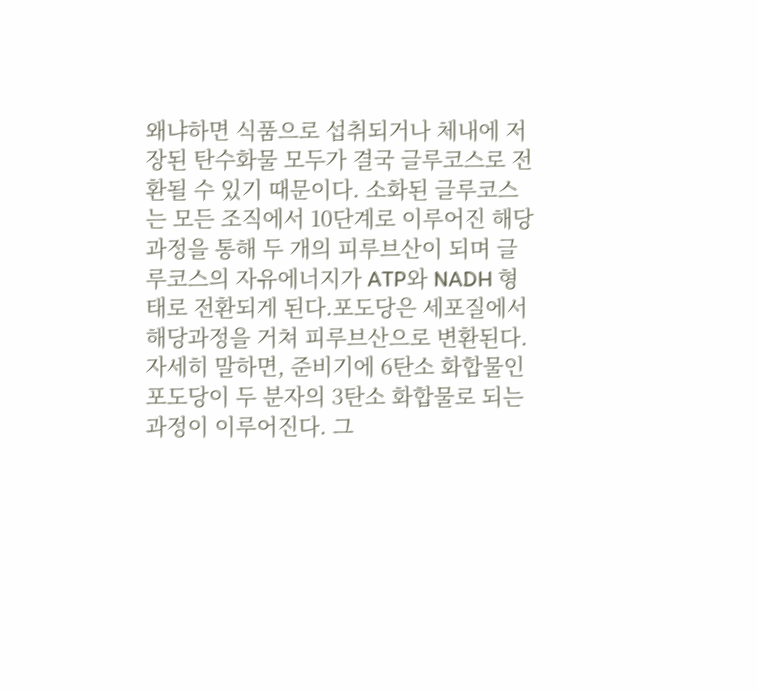왜냐하면 식품으로 섭취되거나 체내에 저장된 탄수화물 모두가 결국 글루코스로 전환될 수 있기 때문이다. 소화된 글루코스는 모든 조직에서 10단계로 이루어진 해당과정을 통해 두 개의 피루브산이 되며 글루코스의 자유에너지가 ATP와 NADH 형태로 전환되게 된다.포도당은 세포질에서 해당과정을 거쳐 피루브산으로 변환된다. 자세히 말하면, 준비기에 6탄소 화합물인 포도당이 두 분자의 3탄소 화합물로 되는 과정이 이루어진다. 그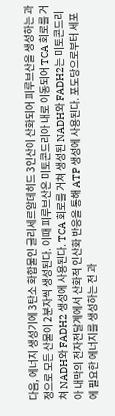다음, 에너지 생성기에 3탄소 화합물인 글리세르알데히드 3인산이 산화되어 피루브산을 생성하는 과정으로 모든 산물이 2분자씩 생성된다. 이때 피루브산은 미토콘드리아 내로 이동되어 TCA 회로를 거쳐 NADH와 FADH2 생성에 사용된다. TCA 회로를 거쳐 생성된 NADH와 FADH2는 미토콘드리아 내막의 전자전달계에서 산화적 인산화 반응을 통해 ATP 생성에 사용된다. 포도당으로부터 세포에 필요한 에너지를 생성하는 전 과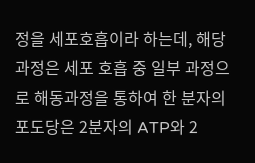정을 세포호흡이라 하는데, 해당과정은 세포 호흡 중 일부 과정으로 해동과정을 통하여 한 분자의 포도당은 2분자의 ATP와 2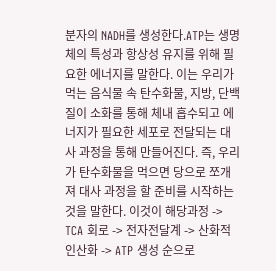분자의 NADH를 생성한다.ATP는 생명체의 특성과 항상성 유지를 위해 필요한 에너지를 말한다. 이는 우리가 먹는 음식물 속 탄수화물, 지방, 단백질이 소화를 통해 체내 흡수되고 에너지가 필요한 세포로 전달되는 대사 과정을 통해 만들어진다. 즉, 우리가 탄수화물을 먹으면 당으로 쪼개져 대사 과정을 할 준비를 시작하는 것을 말한다. 이것이 해당과정 -> TCA 회로 -> 전자전달계 -> 산화적 인산화 -> ATP 생성 순으로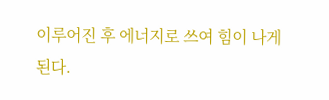이루어진 후 에너지로 쓰여 힘이 나게 된다.